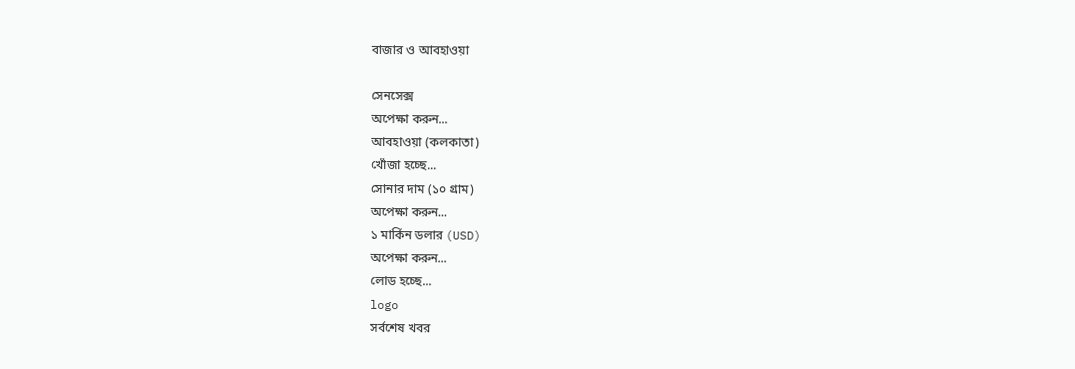বাজার ও আবহাওয়া

সেনসেক্স
অপেক্ষা করুন...
আবহাওয়া (কলকাতা)
খোঁজা হচ্ছে...
সোনার দাম (১০ গ্রাম)
অপেক্ষা করুন...
১ মার্কিন ডলার (USD)
অপেক্ষা করুন...
লোড হচ্ছে...
logo
সর্বশেষ খবর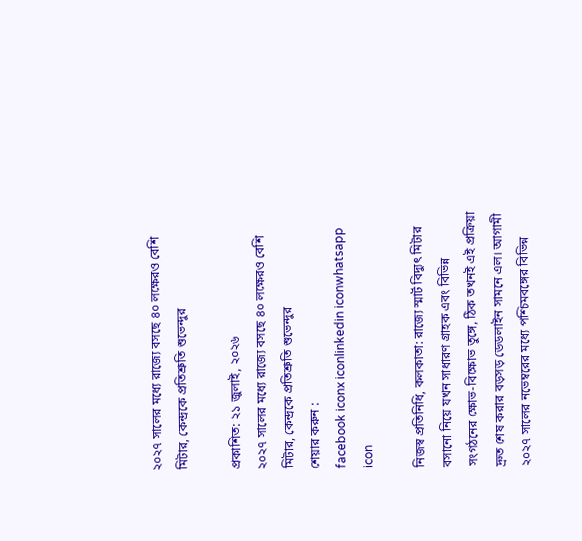২০২৭ সালের মধ্যে রাজ্যে বসছে ৪০ লক্ষেরও বেশি মিটার, কেন্দ্রকে প্রতিশ্রুতি শুভেন্দুর

প্রকাশিত: ২১ জুলাই, ২০২৬
২০২৭ সালের মধ্যে রাজ্যে বসছে ৪০ লক্ষেরও বেশি মিটার, কেন্দ্রকে প্রতিশ্রুতি শুভেন্দুর
শেয়ার করুন :
facebook iconx iconlinkedin iconwhatsapp icon

নিজস্ব প্রতিনিধি, কলকাতা: রাজ্যে স্মার্ট বিদ্যুৎ মিটার বসানো নিয়ে যখন সাধারণ গ্রাহক এবং বিভিন্ন সংগঠনের ক্ষোভ-বিক্ষোভ তুঙ্গে, ঠিক তখনই এই প্রক্রিয়া দ্রুত শেষ করার বড়সড় ডেডলাইন সামনে এল। আগামী ২০২৭ সালের নভেম্বরের মধ্যে পশ্চিমবঙ্গের বিভিন্ন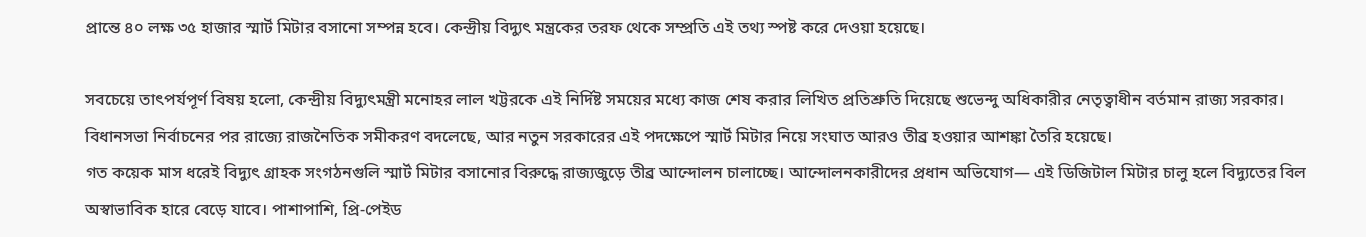প্রান্তে ৪০ লক্ষ ৩৫ হাজার স্মার্ট মিটার বসানো সম্পন্ন হবে। কেন্দ্রীয় বিদ্যুৎ মন্ত্রকের তরফ থেকে সম্প্রতি এই তথ্য স্পষ্ট করে দেওয়া হয়েছে।

সবচেয়ে তাৎপর্যপূর্ণ বিষয় হলো, কেন্দ্রীয় বিদ্যুৎমন্ত্রী মনোহর লাল খট্টরকে এই নির্দিষ্ট সময়ের মধ্যে কাজ শেষ করার লিখিত প্রতিশ্রুতি দিয়েছে শুভেন্দু অধিকারীর নেতৃত্বাধীন বর্তমান রাজ্য সরকার। বিধানসভা নির্বাচনের পর রাজ্যে রাজনৈতিক সমীকরণ বদলেছে, আর নতুন সরকারের এই পদক্ষেপে স্মার্ট মিটার নিয়ে সংঘাত আরও তীব্র হওয়ার আশঙ্কা তৈরি হয়েছে।
গত কয়েক মাস ধরেই বিদ্যুৎ গ্রাহক সংগঠনগুলি স্মার্ট মিটার বসানোর বিরুদ্ধে রাজ্যজুড়ে তীব্র আন্দোলন চালাচ্ছে। আন্দোলনকারীদের প্রধান অভিযোগ— এই ডিজিটাল মিটার চালু হলে বিদ্যুতের বিল অস্বাভাবিক হারে বেড়ে যাবে। পাশাপাশি, প্রি-পেইড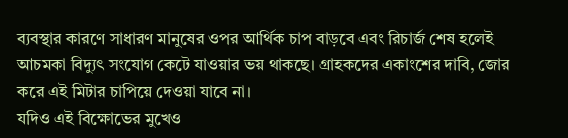ব্যবস্থার কারণে সাধারণ মানুষের ওপর আর্থিক চাপ বাড়বে এবং রিচার্জ শেষ হলেই আচমকা বিদ্যুৎ সংযোগ কেটে যাওয়ার ভয় থাকছে। গ্রাহকদের একাংশের দাবি, জোর করে এই মিটার চাপিয়ে দেওয়া যাবে না।
যদিও এই বিক্ষোভের মুখেও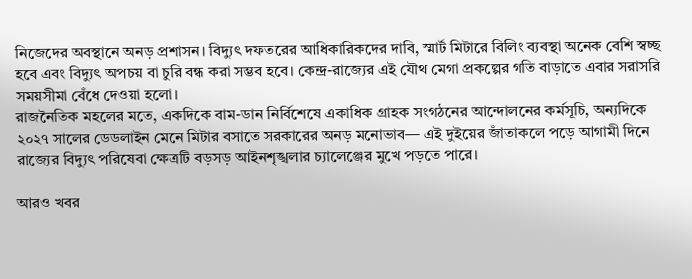নিজেদের অবস্থানে অনড় প্রশাসন। বিদ্যুৎ দফতরের আধিকারিকদের দাবি, স্মার্ট মিটারে বিলিং ব্যবস্থা অনেক বেশি স্বচ্ছ হবে এবং বিদ্যুৎ অপচয় বা চুরি বন্ধ করা সম্ভব হবে। কেন্দ্র-রাজ্যের এই যৌথ মেগা প্রকল্পের গতি বাড়াতে এবার সরাসরি সময়সীমা বেঁধে দেওয়া হলো।
রাজনৈতিক মহলের মতে, একদিকে বাম-ডান নির্বিশেষে একাধিক গ্রাহক সংগঠনের আন্দোলনের কর্মসূচি, অন্যদিকে ২০২৭ সালের ডেডলাইন মেনে মিটার বসাতে সরকারের অনড় মনোভাব— এই দুইয়ের জাঁতাকলে পড়ে আগামী দিনে রাজ্যের বিদ্যুৎ পরিষেবা ক্ষেত্রটি বড়সড় আইনশৃঙ্খলার চ্যালেঞ্জের মুখে পড়তে পারে।

আরও খবর